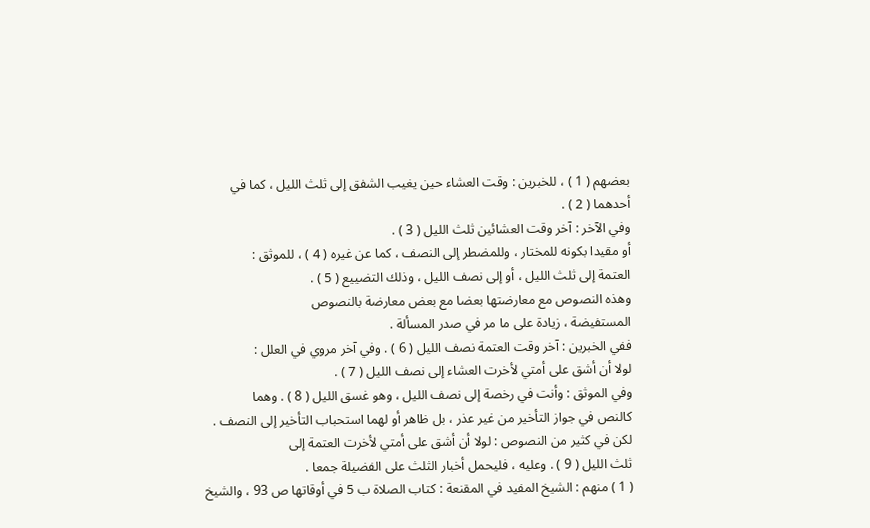بعضهم ( 1 ) ، للخبرين : وقت العشاء حين يغيب الشفق إلى ثلث الليل ، كما في
أحدهما ( 2 ) .
وفي الآخر : آخر وقت العشائين ثلث الليل ( 3 ) .
أو مقيدا بكونه للمختار ، وللمضطر إلى النصف ، كما عن غيره ( 4 ) ، للموثق :
العتمة إلى ثلث الليل ، أو إلى نصف الليل ، وذلك التضييع ( 5 ) .
وهذه النصوص مع معارضتها بعضا مع بعض معارضة بالنصوص
المستفيضة ، زيادة على ما مر في صدر المسألة .
ففي الخبرين : آخر وقت العتمة نصف الليل ( 6 ) . وفي آخر مروي في العلل :
لولا أن أشق على أمتي لأخرت العشاء إلى نصف الليل ( 7 ) .
وفي الموثق : وأنت في رخصة إلى نصف الليل ، وهو غسق الليل ( 8 ) . وهما
كالنص في جواز التأخير من غير عذر ، بل ظاهر أو لهما استحباب التأخير إلى النصف .
لكن في كثير من النصوص : لولا أن أشق على أمتي لأخرت العتمة إلى
ثلث الليل ( 9 ) . وعليه ، فليحمل أخبار الثلث على الفضيلة جمعا .
( 1 ) منهم : الشيخ المفيد في المقنعة : كتاب الصلاة ب 5 في أوقاتها ص 93 ، والشيخ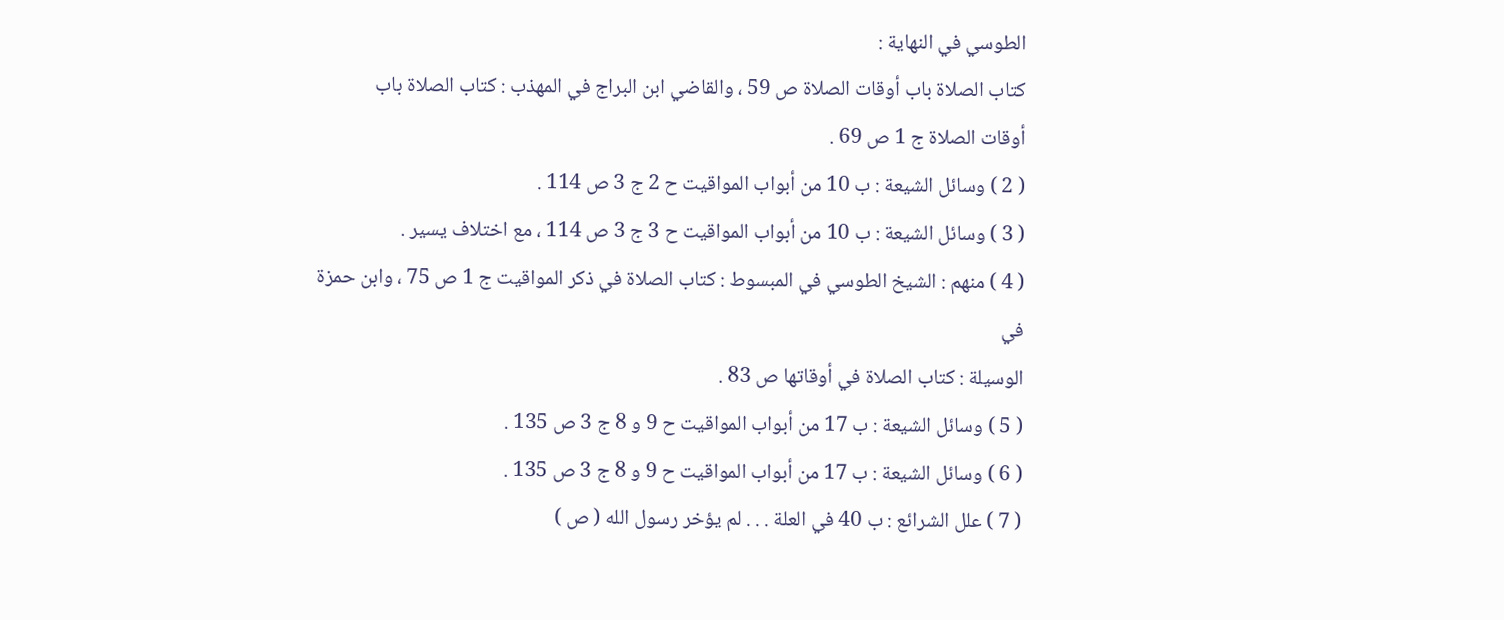الطوسي في النهاية :
كتاب الصلاة باب أوقات الصلاة ص 59 ، والقاضي ابن البراج في المهذب : كتاب الصلاة باب
أوقات الصلاة ج 1 ص 69 .
( 2 ) وسائل الشيعة : ب 10 من أبواب المواقيت ح 2 ج 3 ص 114 .
( 3 ) وسائل الشيعة : ب 10 من أبواب المواقيت ح 3 ج 3 ص 114 ، مع اختلاف يسير .
( 4 ) منهم : الشيخ الطوسي في المبسوط : كتاب الصلاة في ذكر المواقيت ج 1 ص 75 ، وابن حمزة في
الوسيلة : كتاب الصلاة في أوقاتها ص 83 .
( 5 ) وسائل الشيعة : ب 17 من أبواب المواقيت ح 9 و 8 ج 3 ص 135 .
( 6 ) وسائل الشيعة : ب 17 من أبواب المواقيت ح 9 و 8 ج 3 ص 135 .
( 7 ) علل الشرائع : ب 40 في العلة . . . لم يؤخر رسول الله ( ص )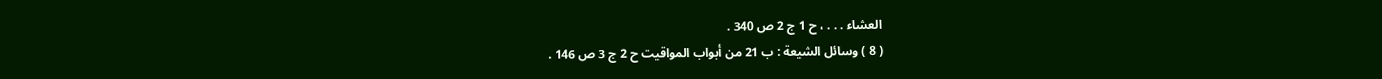العشاء . . . ، ح 1 ج 2 ص 340 .
( 8 ) وسائل الشيعة : ب 21 من أبواب المواقيت ح 2 ج 3 ص 146 .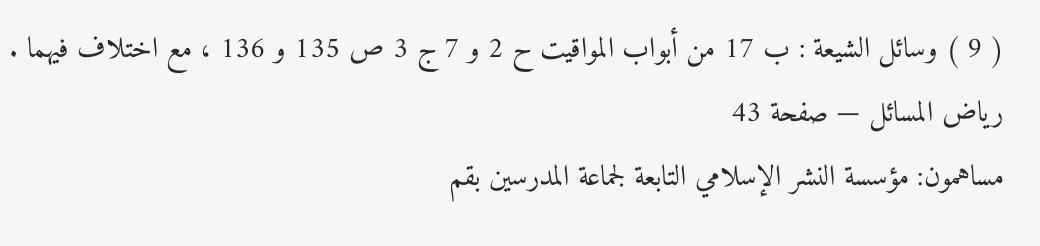( 9 ) وسائل الشيعة : ب 17 من أبواب المواقيت ح 2 و 7 ج 3 ص 135 و 136 ، مع اختلاف فيهما .
رياض المسائل — صفحة 43
مساهمون: مؤسسة النشر الإسلامي التابعة لجماعة المدرسين بقم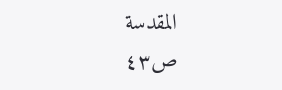المقدسة
ص٤٣